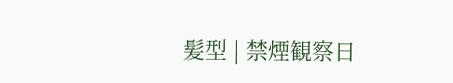髪型 | 禁煙観察日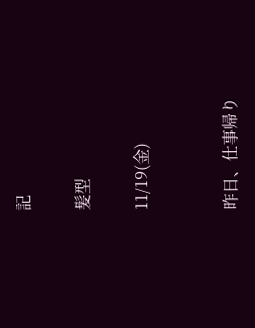記

髪型

11/19(金)


昨日、仕事帰り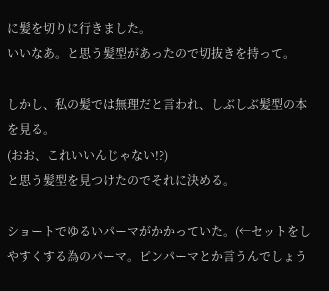に髪を切りに行きました。
いいなあ。と思う髪型があったので切抜きを持って。

しかし、私の髪では無理だと言われ、しぶしぶ髪型の本を見る。
(おお、これいいんじゃない!?)
と思う髪型を見つけたのでそれに決める。

ショートでゆるいパーマがかかっていた。(←セットをしやすくする為のパーマ。ピンパーマとか言うんでしょう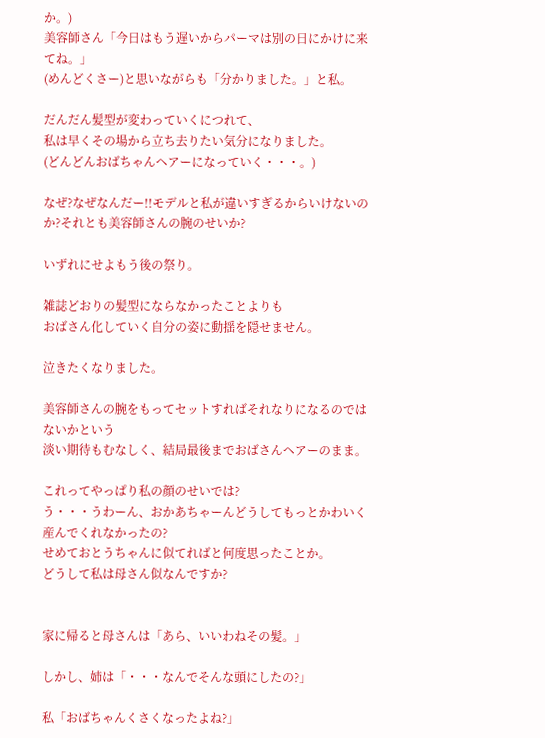か。)
美容師さん「今日はもう遅いからパーマは別の日にかけに来てね。」
(めんどくさー)と思いながらも「分かりました。」と私。

だんだん髪型が変わっていくにつれて、
私は早くその場から立ち去りたい気分になりました。
(どんどんおばちゃんヘアーになっていく・・・。)

なぜ?なぜなんだー!!モデルと私が違いすぎるからいけないのか?それとも美容師さんの腕のせいか?

いずれにせよもう後の祭り。

雑誌どおりの髪型にならなかったことよりも
おばさん化していく自分の姿に動揺を隠せません。

泣きたくなりました。

美容師さんの腕をもってセットすればそれなりになるのではないかという
淡い期待もむなしく、結局最後までおばさんヘアーのまま。

これってやっぱり私の顔のせいでは?
う・・・うわーん、おかあちゃーんどうしてもっとかわいく産んでくれなかったの?
せめておとうちゃんに似てればと何度思ったことか。
どうして私は母さん似なんですか?


家に帰ると母さんは「あら、いいわねその髪。」

しかし、姉は「・・・なんでそんな頭にしたの?」

私「おばちゃんくさくなったよね?」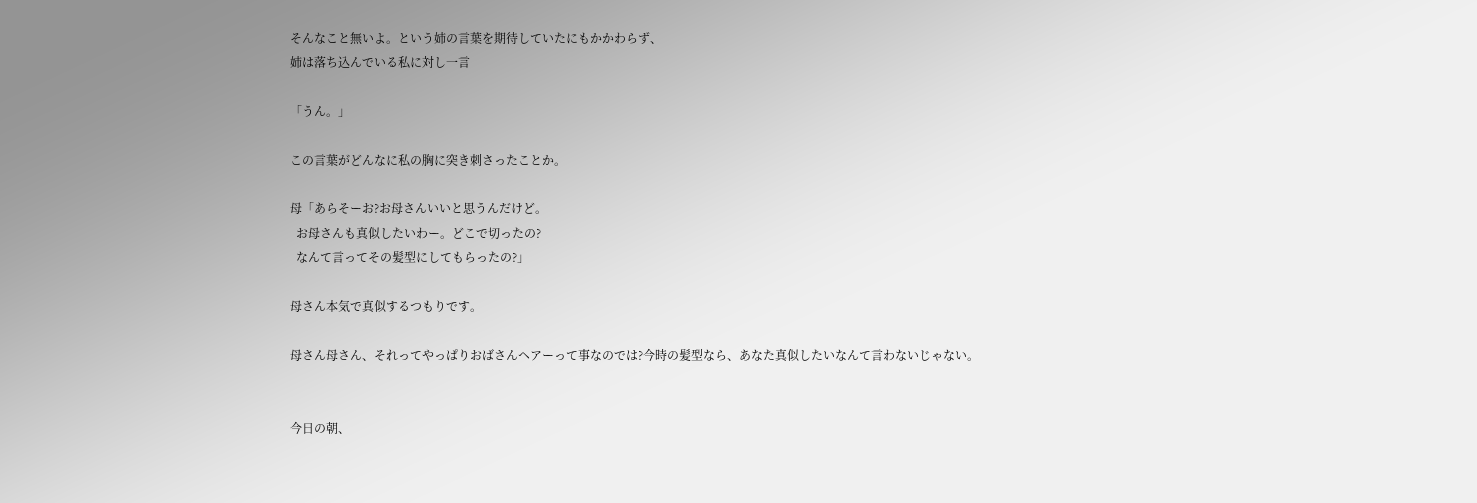そんなこと無いよ。という姉の言葉を期待していたにもかかわらず、
姉は落ち込んでいる私に対し一言

「うん。」

この言葉がどんなに私の胸に突き刺さったことか。

母「あらそーお?お母さんいいと思うんだけど。
  お母さんも真似したいわー。どこで切ったの?
  なんて言ってその髪型にしてもらったの?」

母さん本気で真似するつもりです。

母さん母さん、それってやっぱりおばさんヘアーって事なのでは?今時の髪型なら、あなた真似したいなんて言わないじゃない。


今日の朝、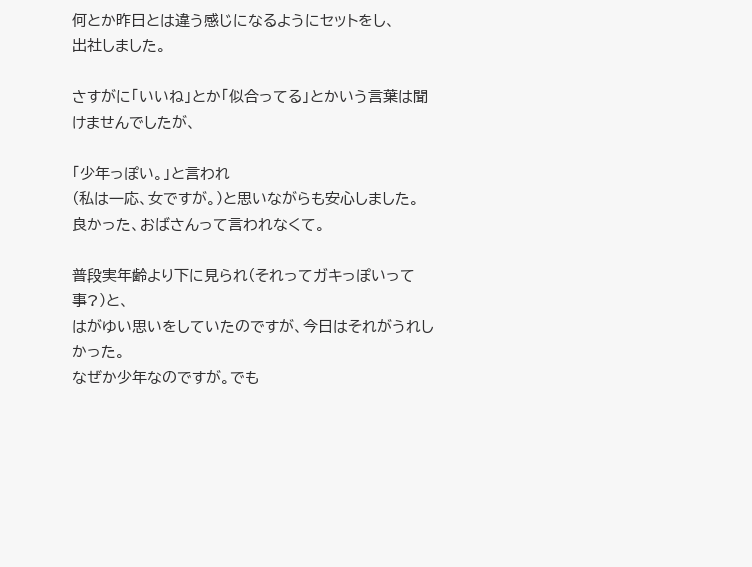何とか昨日とは違う感じになるようにセットをし、
出社しました。

さすがに「いいね」とか「似合ってる」とかいう言葉は聞けませんでしたが、

「少年っぽい。」と言われ
(私は一応、女ですが。)と思いながらも安心しました。
良かった、おばさんって言われなくて。

普段実年齢より下に見られ(それってガキっぽいって事?)と、
はがゆい思いをしていたのですが、今日はそれがうれしかった。
なぜか少年なのですが。でも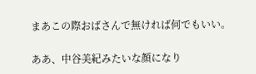まあこの際おばさんで無ければ何でもいい。

ああ、中谷美紀みたいな顔になり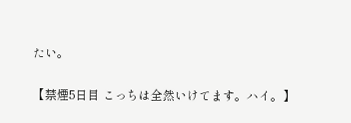たい。

【禁煙5日目 こっちは全然いけてます。ハイ。】